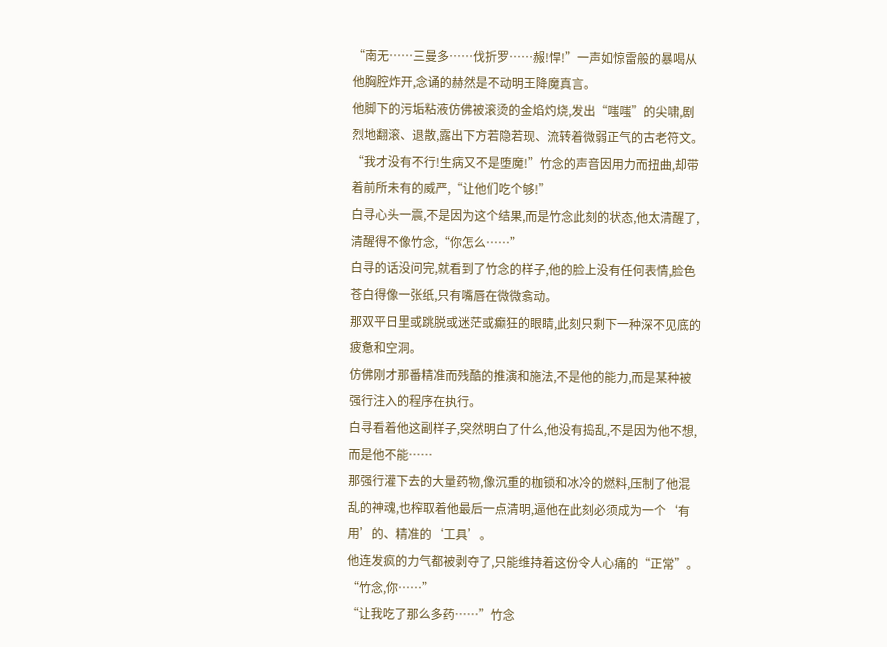“南无……三曼多……伐折罗……赧!悍!”一声如惊雷般的暴喝从他胸腔炸开,念诵的赫然是不动明王降魔真言。
他脚下的污垢粘液仿佛被滚烫的金焰灼烧,发出“嗤嗤”的尖啸,剧烈地翻滚、退散,露出下方若隐若现、流转着微弱正气的古老符文。
“我才没有不行!生病又不是堕魔!”竹念的声音因用力而扭曲,却带着前所未有的威严,“让他们吃个够!”
白寻心头一震,不是因为这个结果,而是竹念此刻的状态,他太清醒了,清醒得不像竹念,“你怎么……”
白寻的话没问完,就看到了竹念的样子,他的脸上没有任何表情,脸色苍白得像一张纸,只有嘴唇在微微翕动。
那双平日里或跳脱或迷茫或癫狂的眼睛,此刻只剩下一种深不见底的疲惫和空洞。
仿佛刚才那番精准而残酷的推演和施法,不是他的能力,而是某种被强行注入的程序在执行。
白寻看着他这副样子,突然明白了什么,他没有捣乱,不是因为他不想,而是他不能……
那强行灌下去的大量药物,像沉重的枷锁和冰冷的燃料,压制了他混乱的神魂,也榨取着他最后一点清明,逼他在此刻必须成为一个‘有用’的、精准的‘工具’。
他连发疯的力气都被剥夺了,只能维持着这份令人心痛的“正常”。
“竹念,你……”
“让我吃了那么多药……”竹念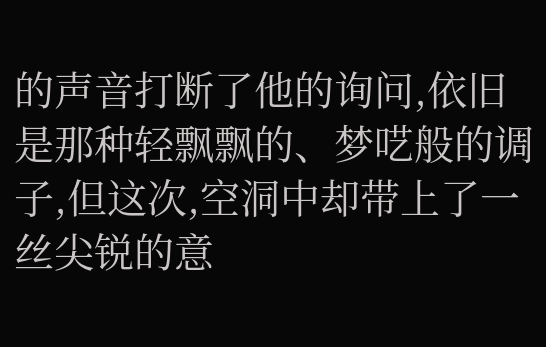的声音打断了他的询问,依旧是那种轻飘飘的、梦呓般的调子,但这次,空洞中却带上了一丝尖锐的意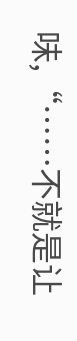味,“……不就是让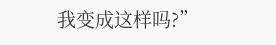我变成这样吗?”